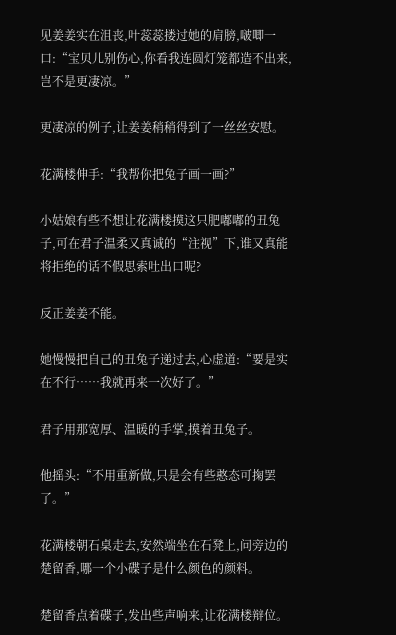见姜姜实在沮丧,叶蕊蕊搂过她的肩膀,啵唧一口:“宝贝儿别伤心,你看我连圆灯笼都造不出来,岂不是更凄凉。”

更凄凉的例子,让姜姜稍稍得到了一丝丝安慰。

花满楼伸手:“我帮你把兔子画一画?”

小姑娘有些不想让花满楼摸这只肥嘟嘟的丑兔子,可在君子温柔又真诚的“注视”下,谁又真能将拒绝的话不假思索吐出口呢?

反正姜姜不能。

她慢慢把自己的丑兔子递过去,心虚道:“要是实在不行……我就再来一次好了。”

君子用那宽厚、温暖的手掌,摸着丑兔子。

他摇头:“不用重新做,只是会有些憨态可掬罢了。”

花满楼朝石桌走去,安然端坐在石凳上,问旁边的楚留香,哪一个小碟子是什么颜色的颜料。

楚留香点着碟子,发出些声响来,让花满楼辩位。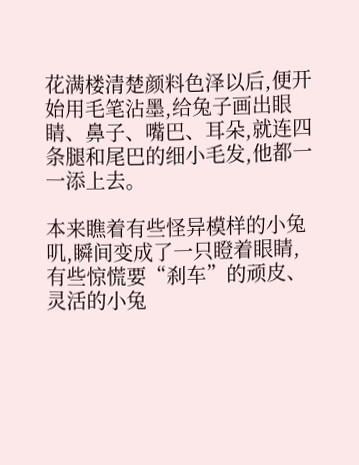花满楼清楚颜料色泽以后,便开始用毛笔沾墨,给兔子画出眼睛、鼻子、嘴巴、耳朵,就连四条腿和尾巴的细小毛发,他都一一添上去。

本来瞧着有些怪异模样的小兔叽,瞬间变成了一只瞪着眼睛,有些惊慌要“刹车”的顽皮、灵活的小兔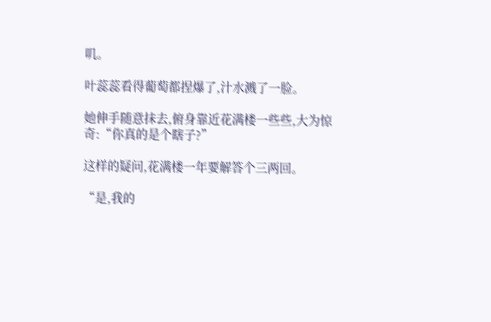叽。

叶蕊蕊看得葡萄都捏爆了,汁水溅了一脸。

她伸手随意抹去,俯身靠近花满楼一些些,大为惊奇:“你真的是个瞎子?”

这样的疑问,花满楼一年要解答个三两回。

“是,我的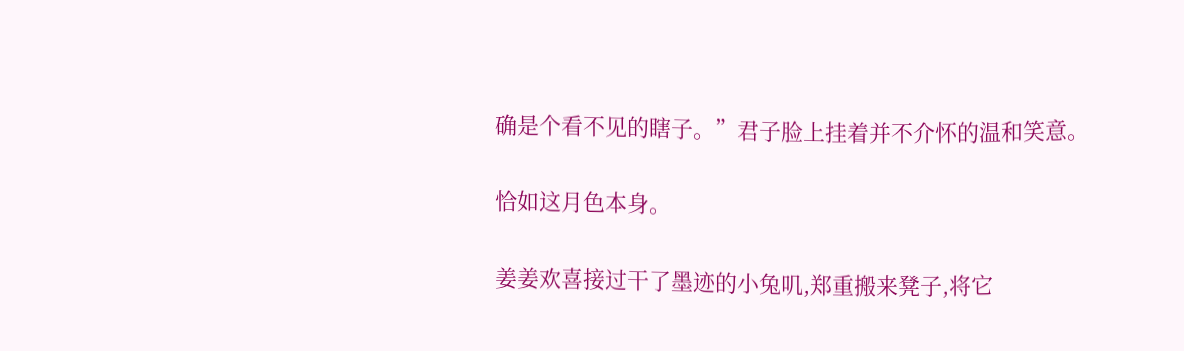确是个看不见的瞎子。”君子脸上挂着并不介怀的温和笑意。

恰如这月色本身。

姜姜欢喜接过干了墨迹的小兔叽,郑重搬来凳子,将它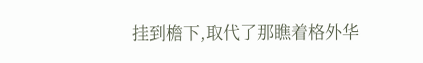挂到檐下,取代了那瞧着格外华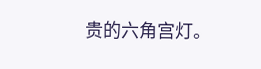贵的六角宫灯。